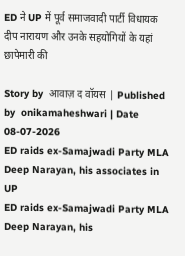ED ने UP में पूर्व समाजवादी पार्टी विधायक दीप नारायण और उनके सहयोगियों के यहां छापेमारी की

Story by  आवाज़ द वॉयस | Published by  onikamaheshwari | Date 08-07-2026
ED raids ex-Samajwadi Party MLA Deep Narayan, his associates in UP
ED raids ex-Samajwadi Party MLA Deep Narayan, his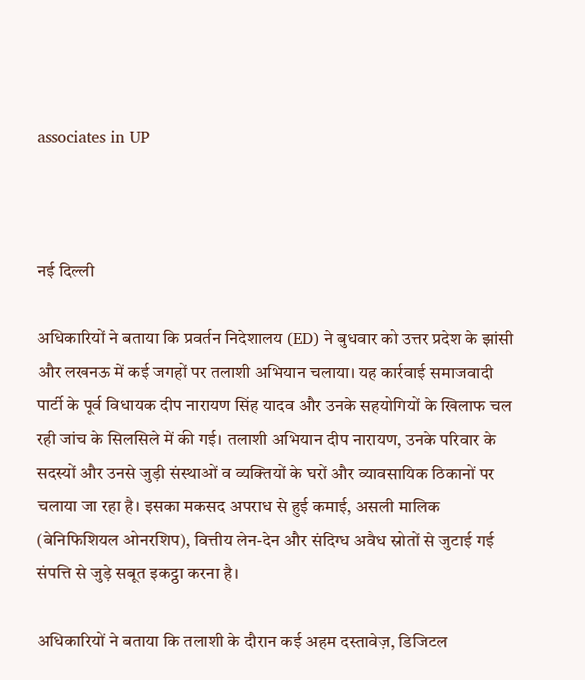associates in UP



नई दिल्ली

अधिकारियों ने बताया कि प्रवर्तन निदेशालय (ED) ने बुधवार को उत्तर प्रदेश के झांसी और लखनऊ में कई जगहों पर तलाशी अभियान चलाया। यह कार्रवाई समाजवादी पार्टी के पूर्व विधायक दीप नारायण सिंह यादव और उनके सहयोगियों के खिलाफ चल रही जांच के सिलसिले में की गई। तलाशी अभियान दीप नारायण, उनके परिवार के सदस्यों और उनसे जुड़ी संस्थाओं व व्यक्तियों के घरों और व्यावसायिक ठिकानों पर चलाया जा रहा है। इसका मकसद अपराध से हुई कमाई, असली मालिक (बेनिफिशियल ओनरशिप), वित्तीय लेन-देन और संदिग्ध अवैध स्रोतों से जुटाई गई संपत्ति से जुड़े सबूत इकट्ठा करना है।

अधिकारियों ने बताया कि तलाशी के दौरान कई अहम दस्तावेज़, डिजिटल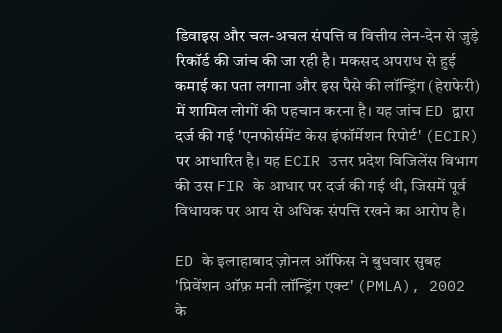डिवाइस और चल-अचल संपत्ति व वित्तीय लेन-देन से जुड़े रिकॉर्ड की जांच की जा रही है। मकसद अपराध से हुई कमाई का पता लगाना और इस पैसे की लॉन्ड्रिंग (हेराफेरी) में शामिल लोगों की पहचान करना है। यह जांच ED द्वारा दर्ज की गई 'एनफोर्समेंट केस इंफॉर्मेशन रिपोर्ट' (ECIR) पर आधारित है। यह ECIR उत्तर प्रदेश विजिलेंस विभाग की उस FIR के आधार पर दर्ज की गई थी, जिसमें पूर्व विधायक पर आय से अधिक संपत्ति रखने का आरोप है।

ED के इलाहाबाद ज़ोनल ऑफिस ने बुधवार सुबह 'प्रिवेंशन ऑफ़ मनी लॉन्ड्रिंग एक्ट' (PMLA), 2002 के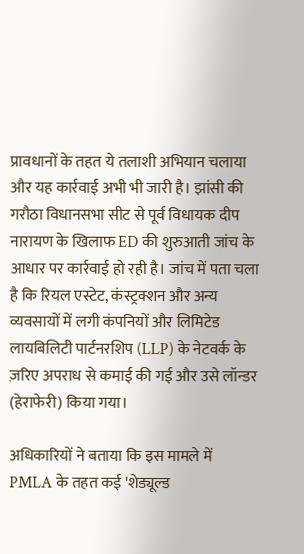प्रावधानों के तहत ये तलाशी अभियान चलाया और यह कार्रवाई अभी भी जारी है। झांसी की गरौठा विधानसभा सीट से पूर्व विधायक दीप नारायण के खिलाफ ED की शुरुआती जांच के आधार पर कार्रवाई हो रही है। जांच में पता चला है कि रियल एस्टेट, कंस्ट्रक्शन और अन्य व्यवसायों में लगी कंपनियों और लिमिटेड लायबिलिटी पार्टनरशिप (LLP) के नेटवर्क के ज़रिए अपराध से कमाई की गई और उसे लॉन्डर (हेराफेरी) किया गया।

अधिकारियों ने बताया कि इस मामले में PMLA के तहत कई 'शेड्यूल्ड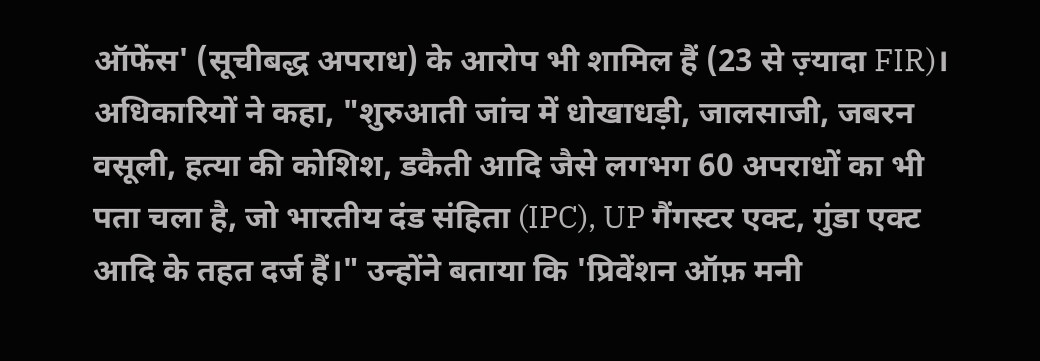ऑफेंस' (सूचीबद्ध अपराध) के आरोप भी शामिल हैं (23 से ज़्यादा FIR)। अधिकारियों ने कहा, "शुरुआती जांच में धोखाधड़ी, जालसाजी, जबरन वसूली, हत्या की कोशिश, डकैती आदि जैसे लगभग 60 अपराधों का भी पता चला है, जो भारतीय दंड संहिता (IPC), UP गैंगस्टर एक्ट, गुंडा एक्ट आदि के तहत दर्ज हैं।" उन्होंने बताया कि 'प्रिवेंशन ऑफ़ मनी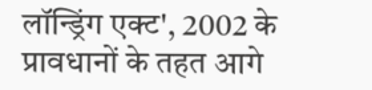लॉन्ड्रिंग एक्ट', 2002 के प्रावधानों के तहत आगे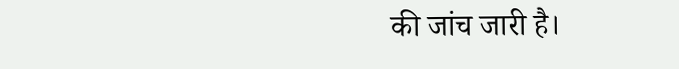की जांच जारी है।